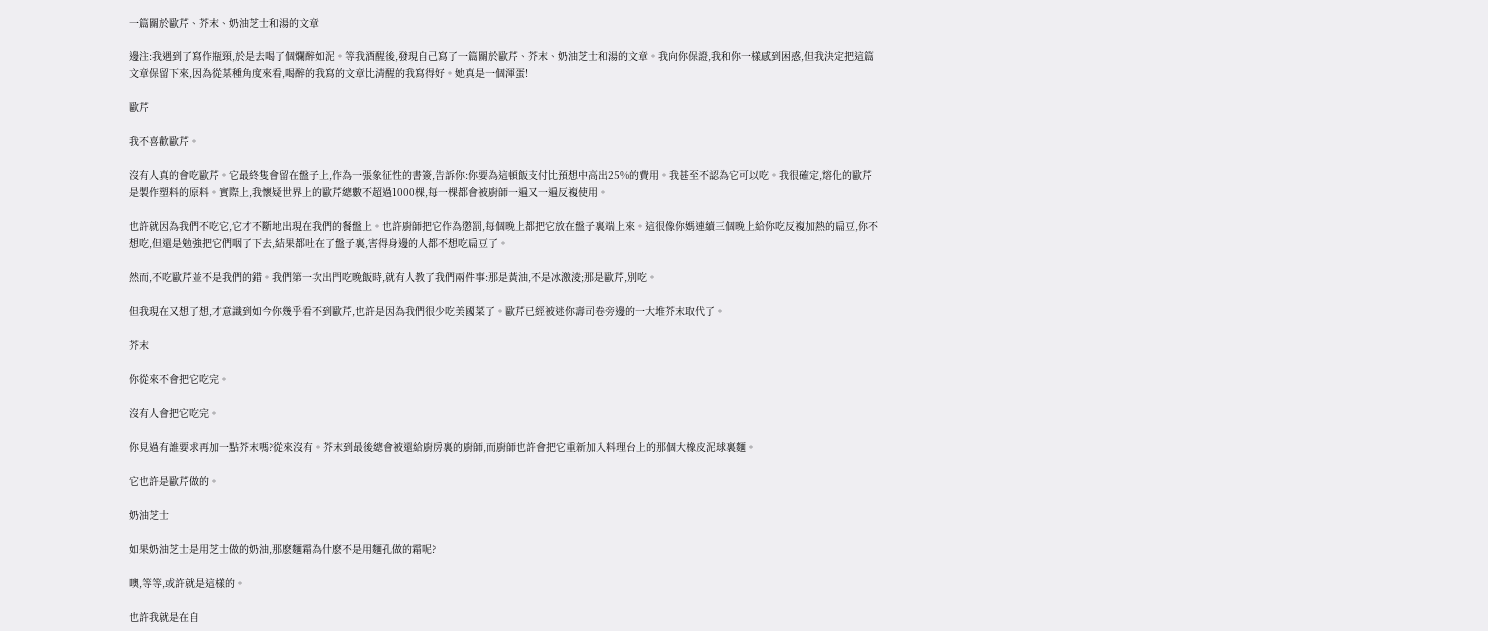一篇關於歐芹、芥末、奶油芝士和湯的文章

邊注:我遇到了寫作瓶頸,於是去喝了個爛醉如泥。等我酒醒後,發現自己寫了一篇關於歐芹、芥末、奶油芝士和湯的文章。我向你保證,我和你一樣感到困惑,但我決定把這篇文章保留下來,因為從某種角度來看,喝醉的我寫的文章比清醒的我寫得好。她真是一個渾蛋!

歐芹

我不喜歡歐芹。

沒有人真的會吃歐芹。它最終隻會留在盤子上,作為一張象征性的書簽,告訴你:你要為這頓飯支付比預想中高出25%的費用。我甚至不認為它可以吃。我很確定,熔化的歐芹是製作塑料的原料。實際上,我懷疑世界上的歐芹總數不超過1000棵,每一棵都會被廚師一遍又一遍反複使用。

也許就因為我們不吃它,它才不斷地出現在我們的餐盤上。也許廚師把它作為懲罰,每個晚上都把它放在盤子裏端上來。這很像你媽連續三個晚上給你吃反複加熱的扁豆,你不想吃,但還是勉強把它們咽了下去,結果都吐在了盤子裏,害得身邊的人都不想吃扁豆了。

然而,不吃歐芹並不是我們的錯。我們第一次出門吃晚飯時,就有人教了我們兩件事:那是黃油,不是冰激淩;那是歐芹,別吃。

但我現在又想了想,才意識到如今你幾乎看不到歐芹,也許是因為我們很少吃美國菜了。歐芹已經被迷你壽司卷旁邊的一大堆芥末取代了。

芥末

你從來不會把它吃完。

沒有人會把它吃完。

你見過有誰要求再加一點芥末嗎?從來沒有。芥末到最後總會被還給廚房裏的廚師,而廚師也許會把它重新加入料理台上的那個大橡皮泥球裏麵。

它也許是歐芹做的。

奶油芝士

如果奶油芝士是用芝士做的奶油,那麽麵霜為什麽不是用麵孔做的霜呢?

噢,等等,或許就是這樣的。

也許我就是在自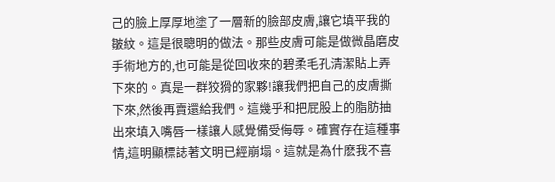己的臉上厚厚地塗了一層新的臉部皮膚,讓它填平我的皺紋。這是很聰明的做法。那些皮膚可能是做微晶磨皮手術地方的,也可能是從回收來的碧柔毛孔清潔貼上弄下來的。真是一群狡猾的家夥!讓我們把自己的皮膚撕下來,然後再賣還給我們。這幾乎和把屁股上的脂肪抽出來填入嘴唇一樣讓人感覺備受侮辱。確實存在這種事情,這明顯標誌著文明已經崩塌。這就是為什麽我不喜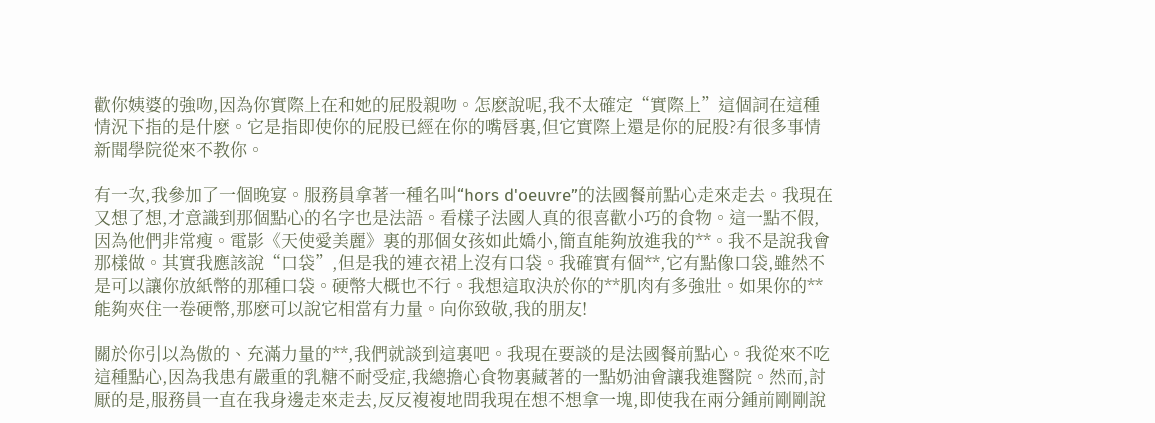歡你姨婆的強吻,因為你實際上在和她的屁股親吻。怎麽說呢,我不太確定“實際上”這個詞在這種情況下指的是什麽。它是指即使你的屁股已經在你的嘴唇裏,但它實際上還是你的屁股?有很多事情新聞學院從來不教你。

有一次,我參加了一個晚宴。服務員拿著一種名叫“hors d'oeuvre”的法國餐前點心走來走去。我現在又想了想,才意識到那個點心的名字也是法語。看樣子法國人真的很喜歡小巧的食物。這一點不假,因為他們非常瘦。電影《天使愛美麗》裏的那個女孩如此嬌小,簡直能夠放進我的**。我不是說我會那樣做。其實我應該說“口袋”,但是我的連衣裙上沒有口袋。我確實有個**,它有點像口袋,雖然不是可以讓你放紙幣的那種口袋。硬幣大概也不行。我想這取決於你的**肌肉有多強壯。如果你的**能夠夾住一卷硬幣,那麽可以說它相當有力量。向你致敬,我的朋友!

關於你引以為傲的、充滿力量的**,我們就談到這裏吧。我現在要談的是法國餐前點心。我從來不吃這種點心,因為我患有嚴重的乳糖不耐受症,我總擔心食物裏藏著的一點奶油會讓我進醫院。然而,討厭的是,服務員一直在我身邊走來走去,反反複複地問我現在想不想拿一塊,即使我在兩分鍾前剛剛說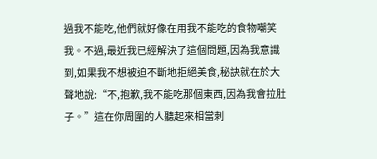過我不能吃,他們就好像在用我不能吃的食物嘲笑我。不過,最近我已經解決了這個問題,因為我意識到,如果我不想被迫不斷地拒絕美食,秘訣就在於大聲地說:“不,抱歉,我不能吃那個東西,因為我會拉肚子。”這在你周圍的人聽起來相當刺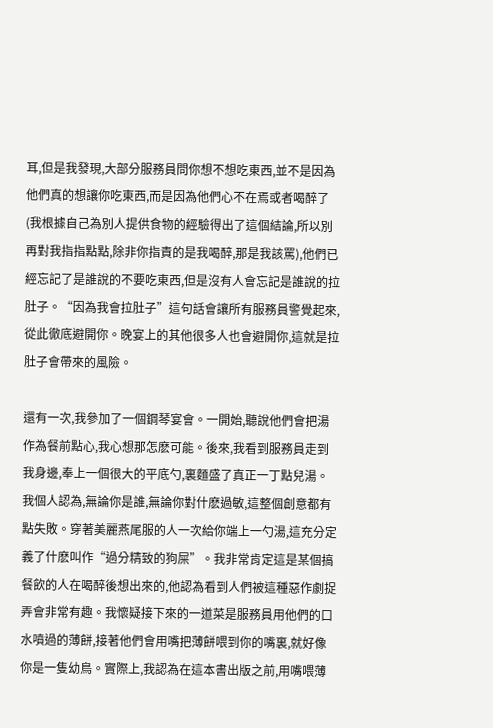耳,但是我發現,大部分服務員問你想不想吃東西,並不是因為他們真的想讓你吃東西,而是因為他們心不在焉或者喝醉了(我根據自己為別人提供食物的經驗得出了這個結論,所以別再對我指指點點,除非你指責的是我喝醉,那是我該罵),他們已經忘記了是誰說的不要吃東西,但是沒有人會忘記是誰說的拉肚子。“因為我會拉肚子”這句話會讓所有服務員警覺起來,從此徹底避開你。晚宴上的其他很多人也會避開你,這就是拉肚子會帶來的風險。

還有一次,我參加了一個鋼琴宴會。一開始,聽說他們會把湯作為餐前點心,我心想那怎麽可能。後來,我看到服務員走到我身邊,奉上一個很大的平底勺,裏麵盛了真正一丁點兒湯。我個人認為,無論你是誰,無論你對什麽過敏,這整個創意都有點失敗。穿著美麗燕尾服的人一次給你端上一勺湯,這充分定義了什麽叫作“過分精致的狗屎”。我非常肯定這是某個搞餐飲的人在喝醉後想出來的,他認為看到人們被這種惡作劇捉弄會非常有趣。我懷疑接下來的一道菜是服務員用他們的口水噴過的薄餅,接著他們會用嘴把薄餅喂到你的嘴裏,就好像你是一隻幼鳥。實際上,我認為在這本書出版之前,用嘴喂薄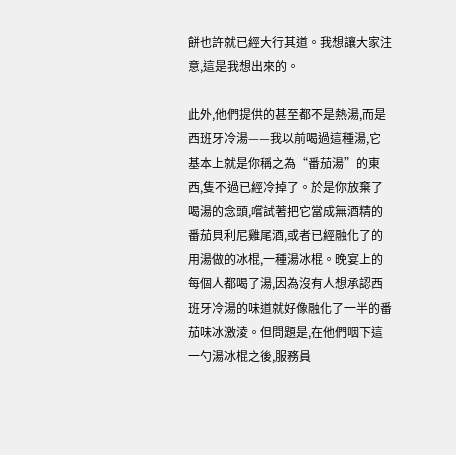餅也許就已經大行其道。我想讓大家注意,這是我想出來的。

此外,他們提供的甚至都不是熱湯,而是西班牙冷湯——我以前喝過這種湯,它基本上就是你稱之為“番茄湯”的東西,隻不過已經冷掉了。於是你放棄了喝湯的念頭,嚐試著把它當成無酒精的番茄貝利尼雞尾酒,或者已經融化了的用湯做的冰棍,一種湯冰棍。晚宴上的每個人都喝了湯,因為沒有人想承認西班牙冷湯的味道就好像融化了一半的番茄味冰激淩。但問題是,在他們咽下這一勺湯冰棍之後,服務員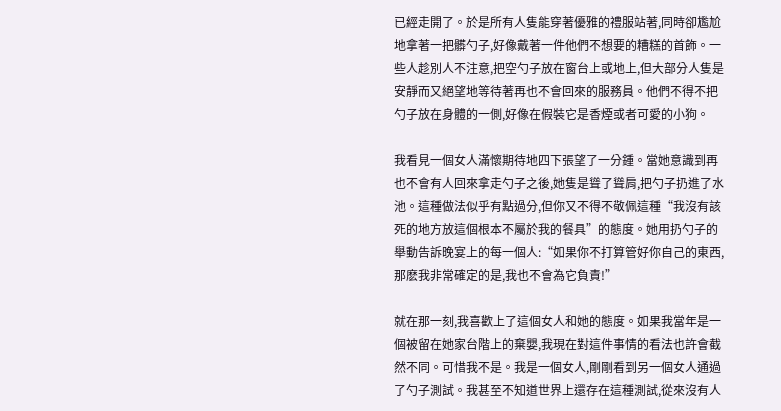已經走開了。於是所有人隻能穿著優雅的禮服站著,同時卻尷尬地拿著一把髒勺子,好像戴著一件他們不想要的糟糕的首飾。一些人趁別人不注意,把空勺子放在窗台上或地上,但大部分人隻是安靜而又絕望地等待著再也不會回來的服務員。他們不得不把勺子放在身體的一側,好像在假裝它是香煙或者可愛的小狗。

我看見一個女人滿懷期待地四下張望了一分鍾。當她意識到再也不會有人回來拿走勺子之後,她隻是聳了聳肩,把勺子扔進了水池。這種做法似乎有點過分,但你又不得不敬佩這種“我沒有該死的地方放這個根本不屬於我的餐具”的態度。她用扔勺子的舉動告訴晚宴上的每一個人:“如果你不打算管好你自己的東西,那麽我非常確定的是,我也不會為它負責!”

就在那一刻,我喜歡上了這個女人和她的態度。如果我當年是一個被留在她家台階上的棄嬰,我現在對這件事情的看法也許會截然不同。可惜我不是。我是一個女人,剛剛看到另一個女人通過了勺子測試。我甚至不知道世界上還存在這種測試,從來沒有人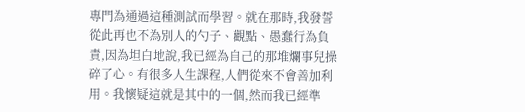專門為通過這種測試而學習。就在那時,我發誓從此再也不為別人的勺子、觀點、愚蠢行為負責,因為坦白地說,我已經為自己的那堆爛事兒操碎了心。有很多人生課程,人們從來不會善加利用。我懷疑這就是其中的一個,然而我已經準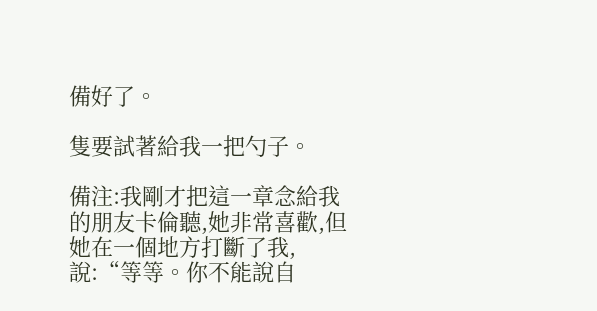備好了。

隻要試著給我一把勺子。

備注:我剛才把這一章念給我的朋友卡倫聽,她非常喜歡,但她在一個地方打斷了我,說:“等等。你不能說自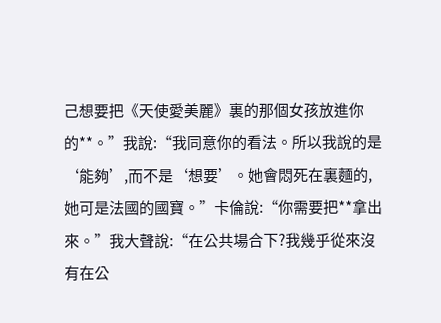己想要把《天使愛美麗》裏的那個女孩放進你的**。”我說:“我同意你的看法。所以我說的是‘能夠’,而不是‘想要’。她會悶死在裏麵的,她可是法國的國寶。”卡倫說:“你需要把**拿出來。”我大聲說:“在公共場合下?我幾乎從來沒有在公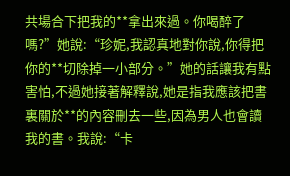共場合下把我的**拿出來過。你喝醉了嗎?”她說:“珍妮,我認真地對你說,你得把你的**切除掉一小部分。”她的話讓我有點害怕,不過她接著解釋說,她是指我應該把書裏關於**的內容刪去一些,因為男人也會讀我的書。我說:“卡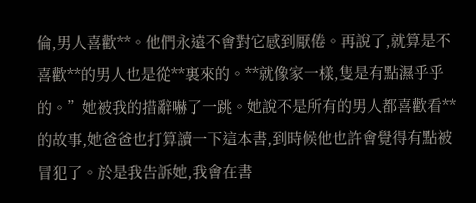倫,男人喜歡**。他們永遠不會對它感到厭倦。再說了,就算是不喜歡**的男人也是從**裏來的。**就像家一樣,隻是有點濕乎乎的。”她被我的措辭嚇了一跳。她說不是所有的男人都喜歡看**的故事,她爸爸也打算讀一下這本書,到時候他也許會覺得有點被冒犯了。於是我告訴她,我會在書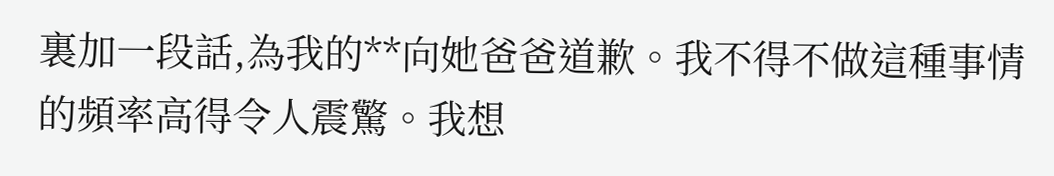裏加一段話,為我的**向她爸爸道歉。我不得不做這種事情的頻率高得令人震驚。我想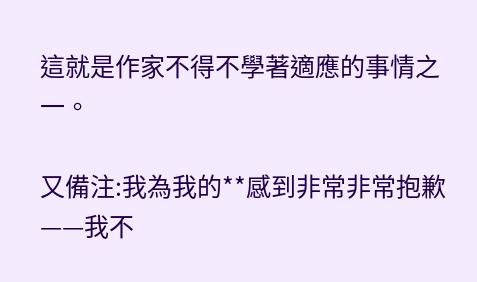這就是作家不得不學著適應的事情之一。

又備注:我為我的**感到非常非常抱歉——我不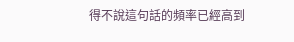得不說這句話的頻率已經高到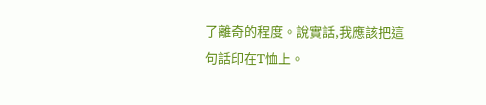了離奇的程度。說實話,我應該把這句話印在T恤上。